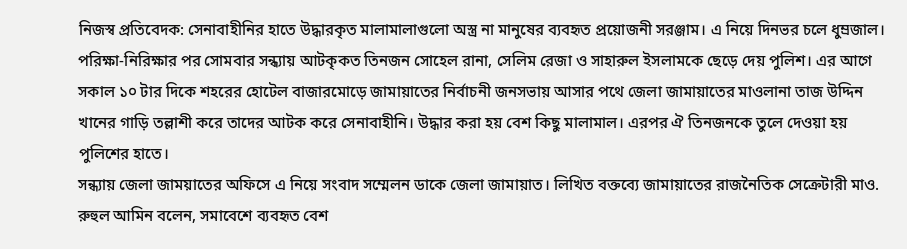নিজস্ব প্রতিবেদক: সেনাবাহীনির হাতে উদ্ধারকৃত মালামালাগুলো অস্ত্র না মানুষের ব্যবহৃত প্রয়োজনী সরঞ্জাম। এ নিয়ে দিনভর চলে ধুম্রজাল। পরিক্ষা-নিরিক্ষার পর সোমবার সন্ধ্যায় আটকৃকত তিনজন সোহেল রানা, সেলিম রেজা ও সাহারুল ইসলামকে ছেড়ে দেয় পুলিশ। এর আগে সকাল ১০ টার দিকে শহরের হোটেল বাজারমোড়ে জামায়াতের নির্বাচনী জনসভায় আসার পথে জেলা জামায়াতের মাওলানা তাজ উদ্দিন খানের গাড়ি তল্লাশী করে তাদের আটক করে সেনাবাহীনি। উদ্ধার করা হয় বেশ কিছু মালামাল। এরপর ঐ তিনজনকে তুলে দেওয়া হয় পুলিশের হাতে।
সন্ধ্যায় জেলা জাময়াতের অফিসে এ নিয়ে সংবাদ সম্মেলন ডাকে জেলা জামায়াত। লিখিত বক্তব্যে জামায়াতের রাজনৈতিক সেক্রেটারী মাও. রুহুল আমিন বলেন, সমাবেশে ব্যবহৃত বেশ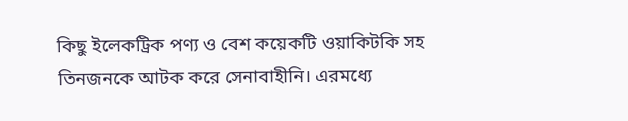কিছু ইলেকট্রিক পণ্য ও বেশ কয়েকটি ওয়াকিটকি সহ তিনজনকে আটক করে সেনাবাহীনি। এরমধ্যে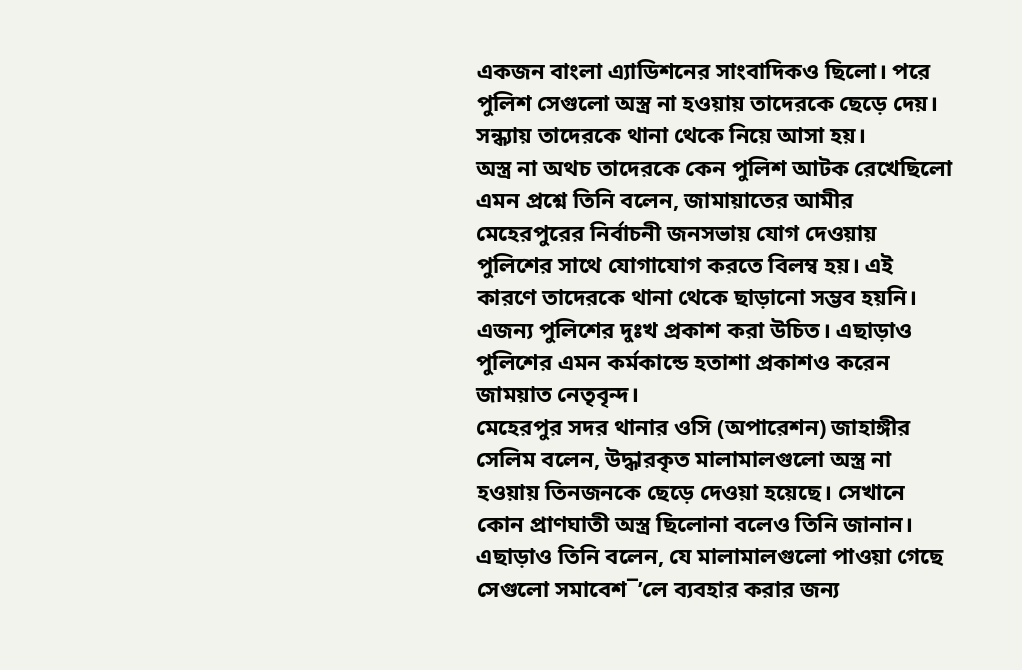একজন বাংলা এ্যাডিশনের সাংবাদিকও ছিলো। পরে পুলিশ সেগুলো অস্ত্র না হওয়ায় তাদেরকে ছেড়ে দেয়। সন্ধ্যায় তাদেরকে থানা থেকে নিয়ে আসা হয়।
অস্ত্র না অথচ তাদেরকে কেন পুলিশ আটক রেখেছিলো এমন প্রশ্নে তিনি বলেন, জামায়াতের আমীর মেহেরপুরের নির্বাচনী জনসভায় যোগ দেওয়ায় পুলিশের সাথে যোগাযোগ করতে বিলম্ব হয়। এই কারণে তাদেরকে থানা থেকে ছাড়ানো সম্ভব হয়নি। এজন্য পুলিশের দুঃখ প্রকাশ করা উচিত। এছাড়াও পুলিশের এমন কর্মকান্ডে হতাশা প্রকাশও করেন জাময়াত নেতৃবৃন্দ।
মেহেরপুর সদর থানার ওসি (অপারেশন) জাহাঙ্গীর সেলিম বলেন, উদ্ধারকৃত মালামালগুলো অস্ত্র না হওয়ায় তিনজনকে ছেড়ে দেওয়া হয়েছে। সেখানে কোন প্রাণঘাতী অস্ত্র ছিলোনা বলেও তিনি জানান। এছাড়াও তিনি বলেন, যে মালামালগুলো পাওয়া গেছে সেগুলো সমাবেশ¯’লে ব্যবহার করার জন্য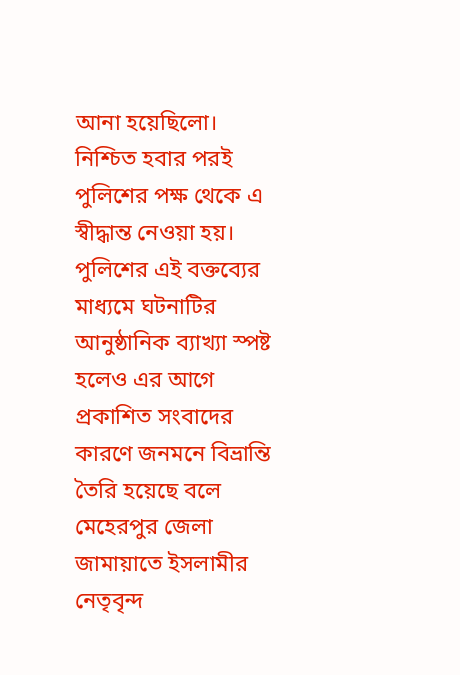আনা হয়েছিলো। নিশ্চিত হবার পরই পুলিশের পক্ষ থেকে এ স্বীদ্ধান্ত নেওয়া হয়।
পুলিশের এই বক্তব্যের মাধ্যমে ঘটনাটির আনুষ্ঠানিক ব্যাখ্যা স্পষ্ট হলেও এর আগে প্রকাশিত সংবাদের কারণে জনমনে বিভ্রান্তি তৈরি হয়েছে বলে মেহেরপুর জেলা জামায়াতে ইসলামীর নেতৃবৃন্দ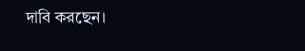দাবি করছেন।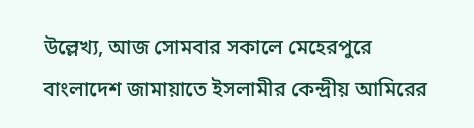উল্লেখ্য, আজ সোমবার সকালে মেহেরপুরে বাংলাদেশ জামায়াতে ইসলামীর কেন্দ্রীয় আমিরের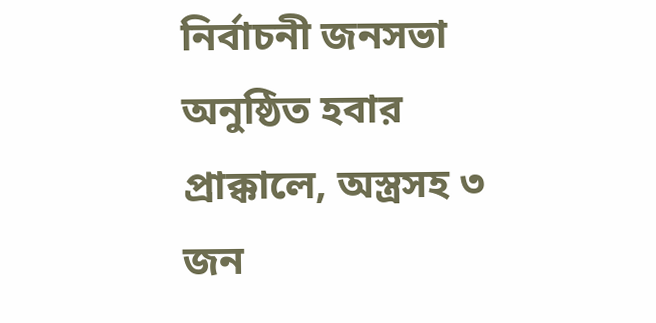নির্বাচনী জনসভা অনুষ্ঠিত হবার প্রাক্কালে, অস্ত্রসহ ৩ জন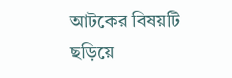আটকের বিষয়টি ছড়িয়ে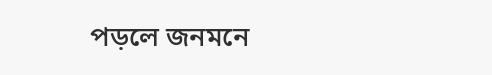পড়লে জনমনে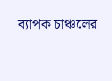ব্যাপক চাঞ্চলের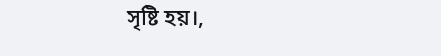সৃষ্টি হয়।,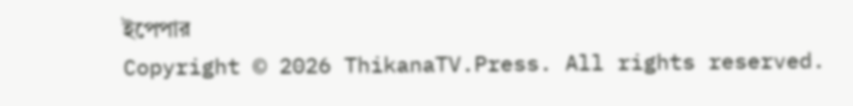ইপেপার
Copyright © 2026 ThikanaTV.Press. All rights reserved.